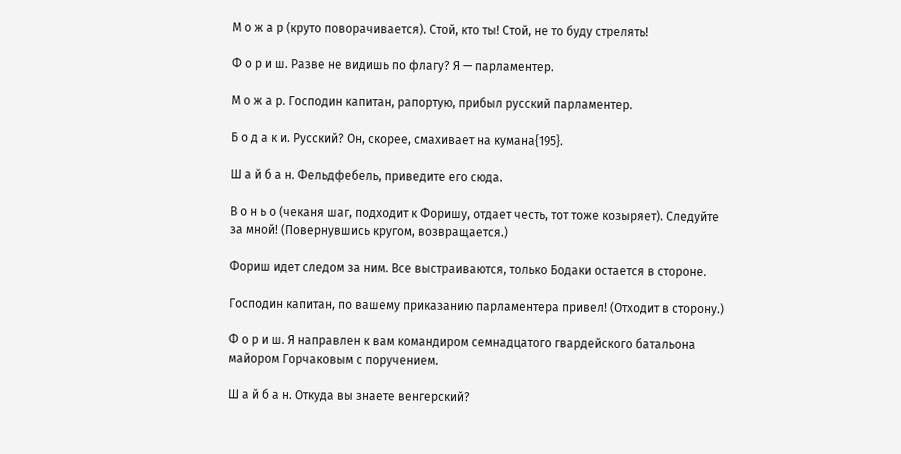М о ж а р (круто поворачивается). Стой, кто ты! Стой, не то буду стрелять!

Ф о р и ш. Разве не видишь по флагу? Я — парламентер.

М о ж а р. Господин капитан, рапортую, прибыл русский парламентер.

Б о д а к и. Русский? Он, скорее, смахивает на кумана{195}.

Ш а й б а н. Фельдфебель, приведите его сюда.

В о н ь о (чеканя шаг, подходит к Форишу, отдает честь, тот тоже козыряет). Следуйте за мной! (Повернувшись кругом, возвращается.)

Фориш идет следом за ним. Все выстраиваются, только Бодаки остается в стороне.

Господин капитан, по вашему приказанию парламентера привел! (Отходит в сторону.)

Ф о р и ш. Я направлен к вам командиром семнадцатого гвардейского батальона майором Горчаковым с поручением.

Ш а й б а н. Откуда вы знаете венгерский?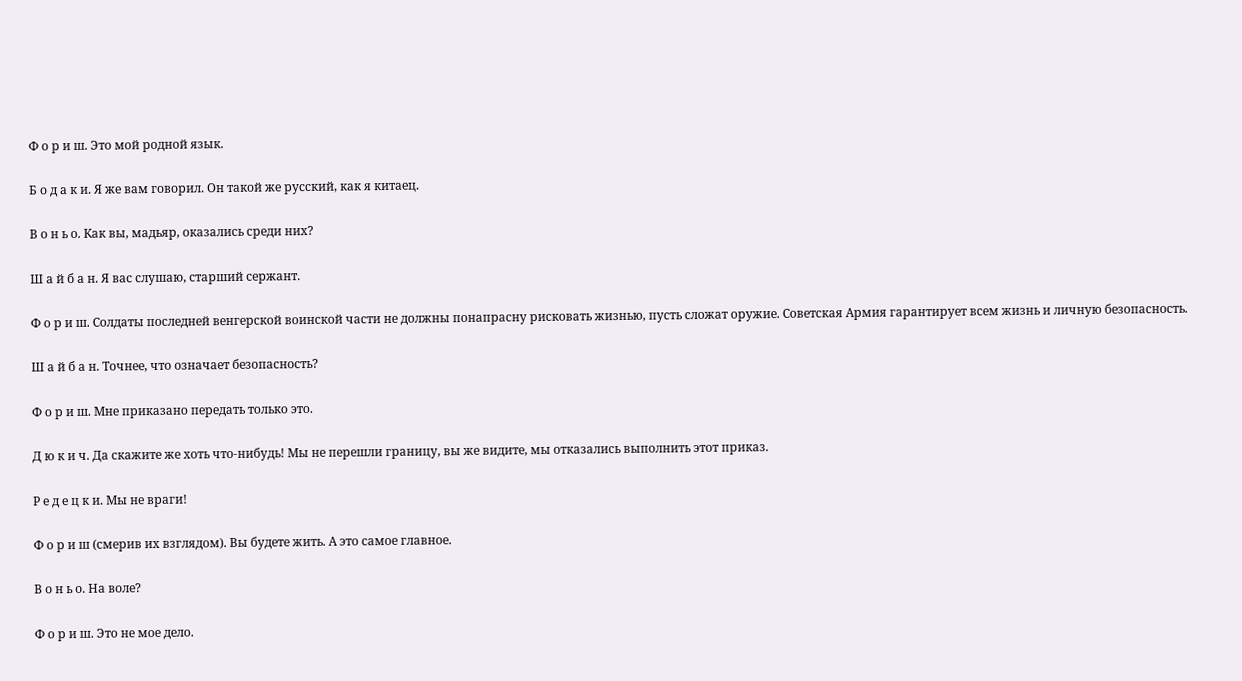Ф о р и ш. Это мой родной язык.

Б о д а к и. Я же вам говорил. Он такой же русский, как я китаец.

В о н ь о. Как вы, мадьяр, оказались среди них?

Ш а й б а н. Я вас слушаю, старший сержант.

Ф о р и ш. Солдаты последней венгерской воинской части не должны понапрасну рисковать жизнью, пусть сложат оружие. Советская Армия гарантирует всем жизнь и личную безопасность.

Ш а й б а н. Точнее, что означает безопасность?

Ф о р и ш. Мне приказано передать только это.

Д ю к и ч. Да скажите же хоть что-нибудь! Мы не перешли границу, вы же видите, мы отказались выполнить этот приказ.

Р е д е ц к и. Мы не враги!

Ф о р и ш (смерив их взглядом). Вы будете жить. А это самое главное.

В о н ь о. На воле?

Ф о р и ш. Это не мое дело.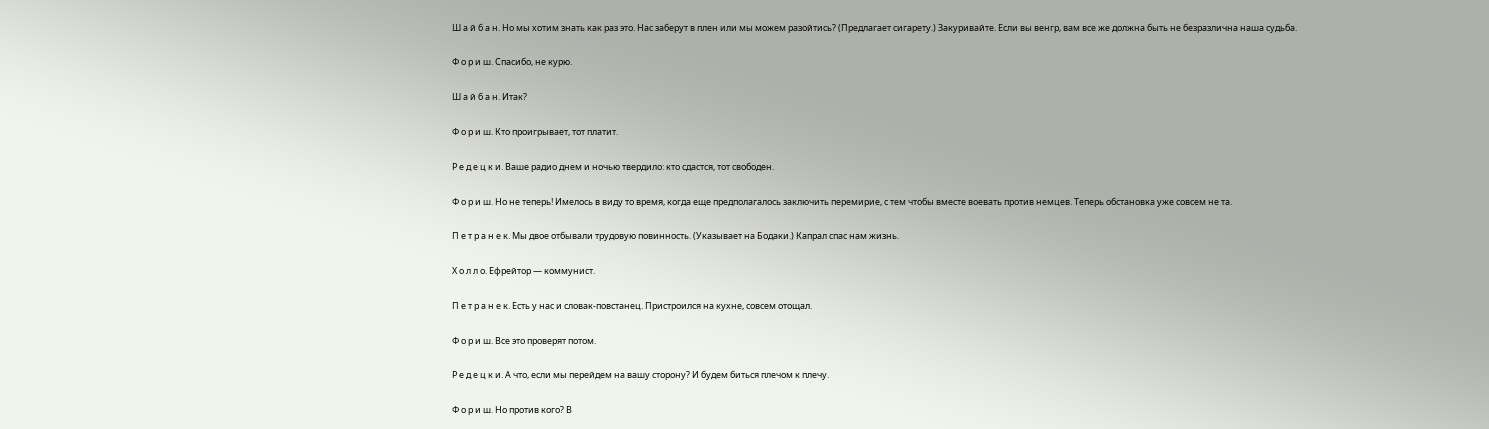Ш а й б а н. Но мы хотим знать как раз это. Нас заберут в плен или мы можем разойтись? (Предлагает сигарету.) Закуривайте. Если вы венгр, вам все же должна быть не безразлична наша судьба.

Ф о р и ш. Спасибо, не курю.

Ш а й б а н. Итак?

Ф о р и ш. Кто проигрывает, тот платит.

Р е д е ц к и. Ваше радио днем и ночью твердило: кто сдастся, тот свободен.

Ф о р и ш. Но не теперь! Имелось в виду то время, когда еще предполагалось заключить перемирие, с тем чтобы вместе воевать против немцев. Теперь обстановка уже совсем не та.

П е т р а н е к. Мы двое отбывали трудовую повинность. (Указывает на Бодаки.) Капрал спас нам жизнь.

Х о л л о. Ефрейтор — коммунист.

П е т р а н е к. Есть у нас и словак-повстанец. Пристроился на кухне, совсем отощал.

Ф о р и ш. Все это проверят потом.

Р е д е ц к и. А что, если мы перейдем на вашу сторону? И будем биться плечом к плечу.

Ф о р и ш. Но против кого? В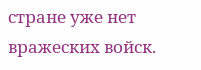стране уже нет вражеских войск.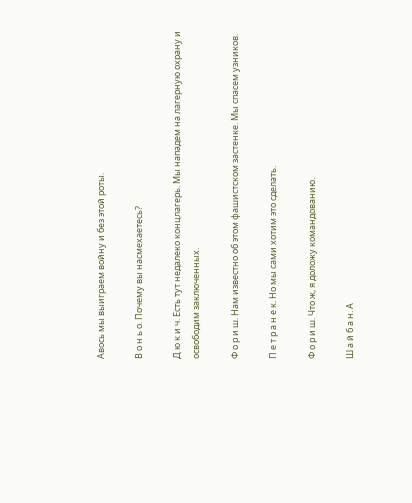Авось мы выиграем войну и без этой роты.

В о н ь о. Почему вы насмехаетесь?

Д ю к и ч. Есть тут недалеко концлагерь. Мы нападем на лагерную охрану и освободим заключенных.

Ф о р и ш. Нам известно об этом фашистском застенке. Мы спасем узников.

П е т р а н е к. Но мы сами хотим это сделать.

Ф о р и ш. Что ж, я доложу командованию.

Ш а й б а н. А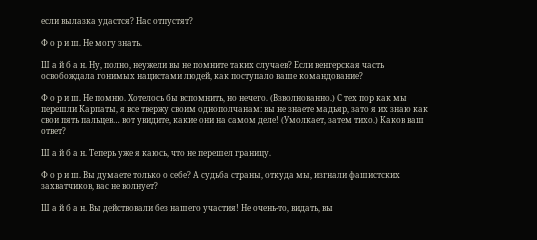если вылазка удастся? Нас отпустят?

Ф о р и ш. Не могу знать.

Ш а й б а н. Ну, полно, неужели вы не помните таких случаев? Если венгерская часть освобождала гонимых нацистами людей, как поступало ваше командование?

Ф о р и ш. Не помню. Хотелось бы вспомнить, но нечего. (Взволнованно.) С тех пор как мы перешли Карпаты, я все твержу своим однополчанам: вы не знаете мадьяр, зато я их знаю как свои пять пальцев… вот увидите, какие они на самом деле! (Умолкает, затем тихо.) Каков ваш ответ?

Ш а й б а н. Теперь уже я каюсь, что не перешел границу.

Ф о р и ш. Вы думаете только о себе? А судьба страны, откуда мы, изгнали фашистских захватчиков, вас не волнует?

Ш а й б а н. Вы действовали без нашего участия! Не очень-то, видать, вы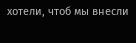хотели, чтоб мы внесли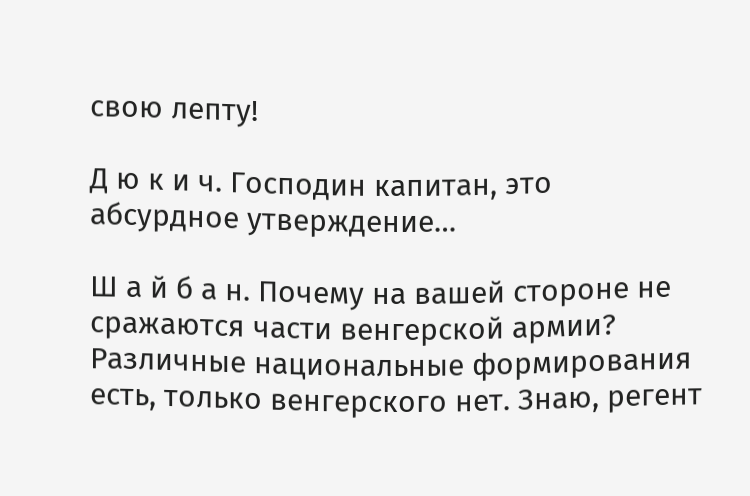свою лепту!

Д ю к и ч. Господин капитан, это абсурдное утверждение…

Ш а й б а н. Почему на вашей стороне не сражаются части венгерской армии? Различные национальные формирования есть, только венгерского нет. Знаю, регент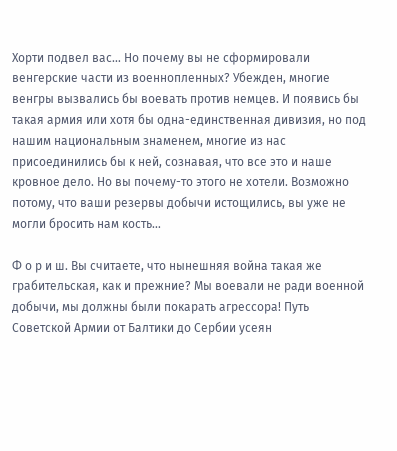Хорти подвел вас… Но почему вы не сформировали венгерские части из военнопленных? Убежден, многие венгры вызвались бы воевать против немцев. И появись бы такая армия или хотя бы одна-единственная дивизия, но под нашим национальным знаменем, многие из нас присоединились бы к ней, сознавая, что все это и наше кровное дело. Но вы почему-то этого не хотели. Возможно потому, что ваши резервы добычи истощились, вы уже не могли бросить нам кость…

Ф о р и ш. Вы считаете, что нынешняя война такая же грабительская, как и прежние? Мы воевали не ради военной добычи, мы должны были покарать агрессора! Путь Советской Армии от Балтики до Сербии усеян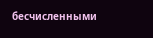бесчисленными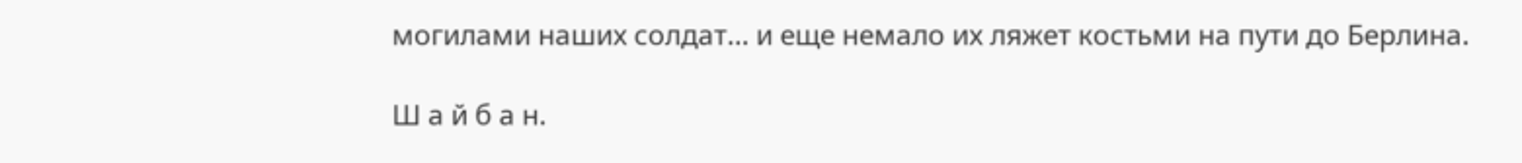могилами наших солдат… и еще немало их ляжет костьми на пути до Берлина.

Ш а й б а н.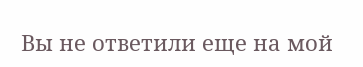Вы не ответили еще на мой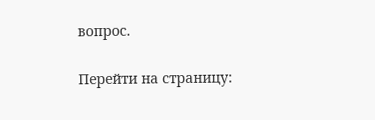вопрос.

Перейти на страницу: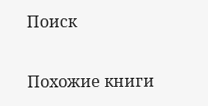Поиск

Похожие книги